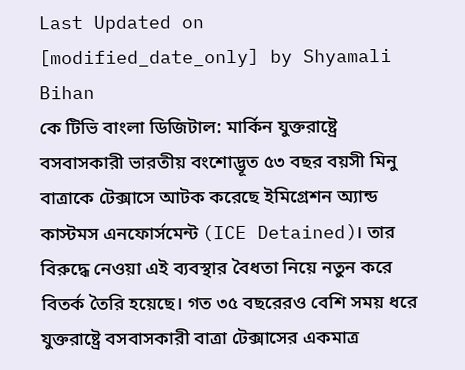Last Updated on [modified_date_only] by Shyamali Bihan
কে টিভি বাংলা ডিজিটাল: মার্কিন যুক্তরাষ্ট্রে বসবাসকারী ভারতীয় বংশোদ্ভূত ৫৩ বছর বয়সী মিনু বাত্রাকে টেক্সাসে আটক করেছে ইমিগ্রেশন অ্যান্ড কাস্টমস এনফোর্সমেন্ট (ICE Detained)। তার বিরুদ্ধে নেওয়া এই ব্যবস্থার বৈধতা নিয়ে নতুন করে বিতর্ক তৈরি হয়েছে। গত ৩৫ বছরেরও বেশি সময় ধরে যুক্তরাষ্ট্রে বসবাসকারী বাত্রা টেক্সাসের একমাত্র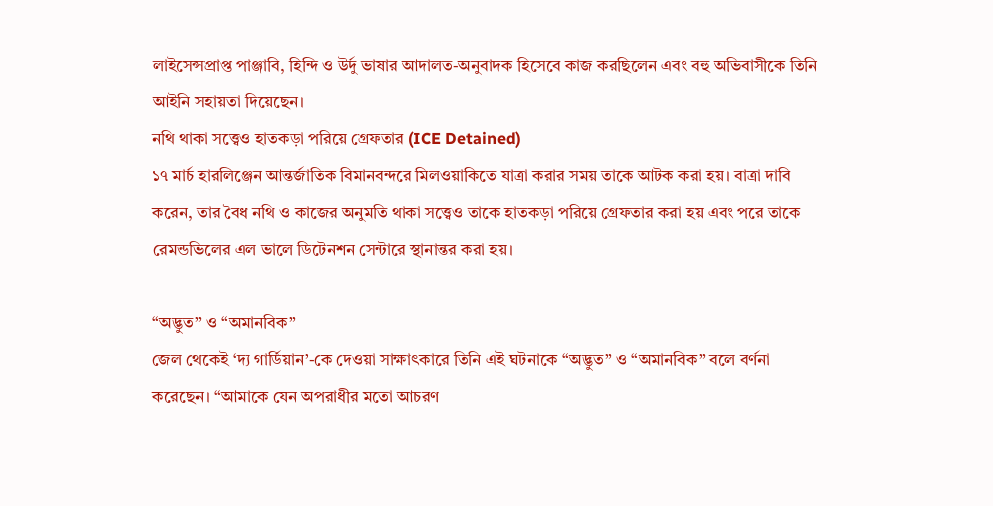লাইসেন্সপ্রাপ্ত পাঞ্জাবি, হিন্দি ও উর্দু ভাষার আদালত-অনুবাদক হিসেবে কাজ করছিলেন এবং বহু অভিবাসীকে তিনি আইনি সহায়তা দিয়েছেন।
নথি থাকা সত্ত্বেও হাতকড়া পরিয়ে গ্রেফতার (ICE Detained)
১৭ মার্চ হারলিঞ্জেন আন্তর্জাতিক বিমানবন্দরে মিলওয়াকিতে যাত্রা করার সময় তাকে আটক করা হয়। বাত্রা দাবি করেন, তার বৈধ নথি ও কাজের অনুমতি থাকা সত্ত্বেও তাকে হাতকড়া পরিয়ে গ্রেফতার করা হয় এবং পরে তাকে রেমন্ডভিলের এল ভালে ডিটেনশন সেন্টারে স্থানান্তর করা হয়।

“অদ্ভুত” ও “অমানবিক”
জেল থেকেই ‘দ্য গার্ডিয়ান’-কে দেওয়া সাক্ষাৎকারে তিনি এই ঘটনাকে “অদ্ভুত” ও “অমানবিক” বলে বর্ণনা করেছেন। “আমাকে যেন অপরাধীর মতো আচরণ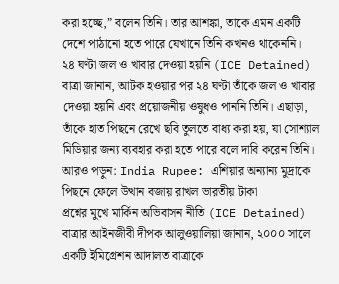করা হচ্ছে,” বলেন তিনি। তার আশঙ্কা, তাকে এমন একটি দেশে পাঠানো হতে পারে যেখানে তিনি কখনও থাকেননি।
২৪ ঘণ্টা জল ও খাবার দেওয়া হয়নি (ICE Detained)
বাত্রা জানান, আটক হওয়ার পর ২৪ ঘণ্টা তাঁকে জল ও খাবার দেওয়া হয়নি এবং প্রয়োজনীয় ওষুধও পাননি তিনি। এছাড়া, তাঁকে হাত পিছনে রেখে ছবি তুলতে বাধ্য করা হয়, যা সোশ্যাল মিডিয়ার জন্য ব্যবহার করা হতে পারে বলে দাবি করেন তিনি।
আরও পড়ুন: India Rupee: এশিয়ার অন্যান্য মুদ্রাকে পিছনে ফেলে উত্থান বজায় রাখল ভারতীয় টাকা
প্রশ্নের মুখে মার্কিন অভিবাসন নীতি (ICE Detained)
বাত্রার আইনজীবী দীপক আলুওয়ালিয়া জানান, ২০০০ সালে একটি ইমিগ্রেশন আদালত বাত্রাকে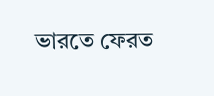ভারতে ফেরত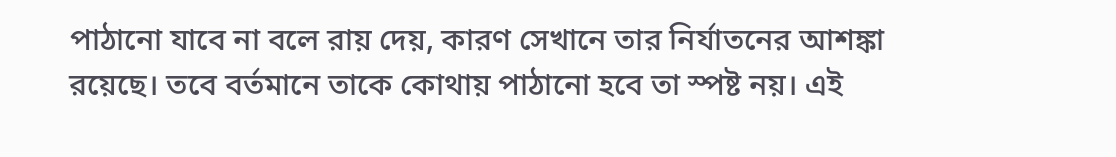পাঠানো যাবে না বলে রায় দেয়, কারণ সেখানে তার নির্যাতনের আশঙ্কা রয়েছে। তবে বর্তমানে তাকে কোথায় পাঠানো হবে তা স্পষ্ট নয়। এই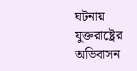ঘটনায় যুক্তরাষ্ট্রের অভিবাসন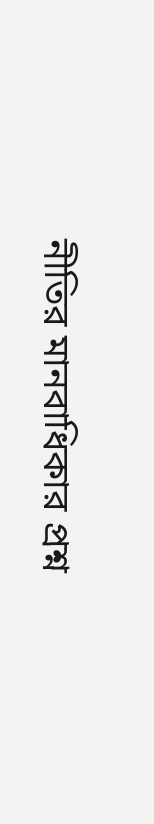নীতির মানবাধিকার প্রশ্ন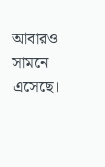আবারও সামনে এসেছে।